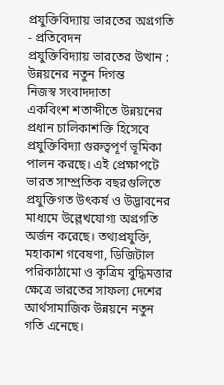প্রযুক্তিবিদ্যায় ভারতের অগ্রগতি - প্রতিবেদন
প্রযুক্তিবিদ্যায় ভারতের উত্থান : উন্নয়নের নতুন দিগন্ত
নিজস্ব সংবাদদাতা
একবিংশ শতাব্দীতে উন্নয়নের প্রধান চালিকাশক্তি হিসেবে প্রযুক্তিবিদ্যা গুরুত্বপূর্ণ ভূমিকা পালন করছে। এই প্রেক্ষাপটে ভারত সাম্প্রতিক বছরগুলিতে প্রযুক্তিগত উৎকর্ষ ও উদ্ভাবনের মাধ্যমে উল্লেখযোগ্য অগ্রগতি অর্জন করেছে। তথ্যপ্রযুক্তি, মহাকাশ গবেষণা, ডিজিটাল পরিকাঠামো ও কৃত্রিম বুদ্ধিমত্তার ক্ষেত্রে ভারতের সাফল্য দেশের আর্থসামাজিক উন্নয়নে নতুন গতি এনেছে।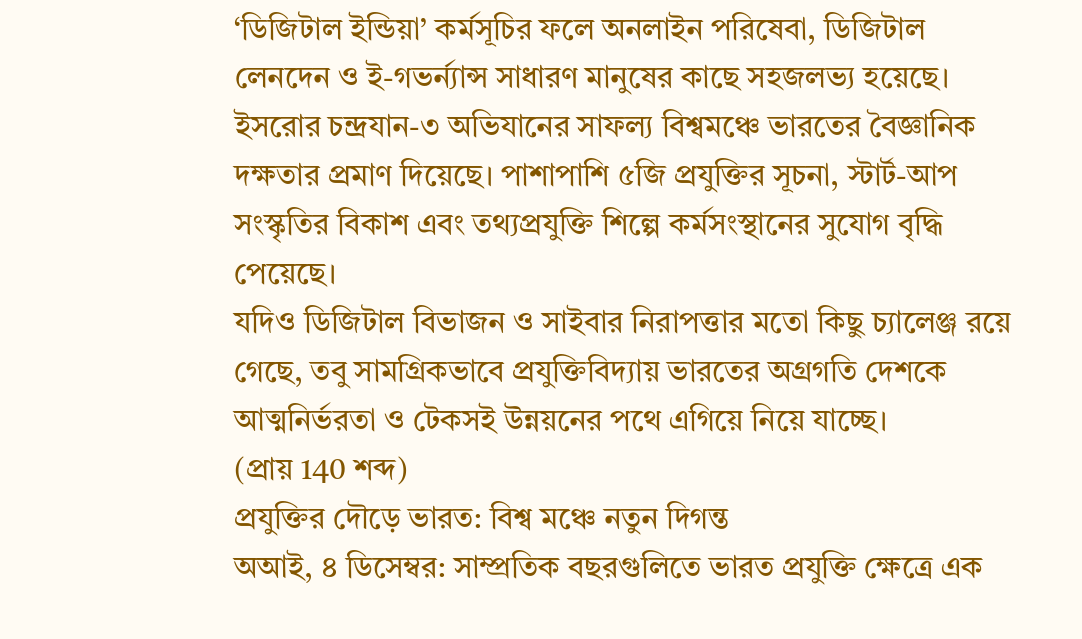‘ডিজিটাল ইন্ডিয়া’ কর্মসূচির ফলে অনলাইন পরিষেবা, ডিজিটাল লেনদেন ও ই-গভর্ন্যান্স সাধারণ মানুষের কাছে সহজলভ্য হয়েছে। ইসরোর চন্দ্রযান-৩ অভিযানের সাফল্য বিশ্বমঞ্চে ভারতের বৈজ্ঞানিক দক্ষতার প্রমাণ দিয়েছে। পাশাপাশি ৫জি প্রযুক্তির সূচনা, স্টার্ট-আপ সংস্কৃতির বিকাশ এবং তথ্যপ্রযুক্তি শিল্পে কর্মসংস্থানের সুযোগ বৃদ্ধি পেয়েছে।
যদিও ডিজিটাল বিভাজন ও সাইবার নিরাপত্তার মতো কিছু চ্যালেঞ্জ রয়ে গেছে, তবু সামগ্রিকভাবে প্রযুক্তিবিদ্যায় ভারতের অগ্রগতি দেশকে আত্মনির্ভরতা ও টেকসই উন্নয়নের পথে এগিয়ে নিয়ে যাচ্ছে।
(প্রায় 140 শব্দ)
প্রযুক্তির দৌড়ে ভারত: বিশ্ব মঞ্চে নতুন দিগন্ত
অআই, ৪ ডিসেম্বর: সাম্প্রতিক বছরগুলিতে ভারত প্রযুক্তি ক্ষেত্রে এক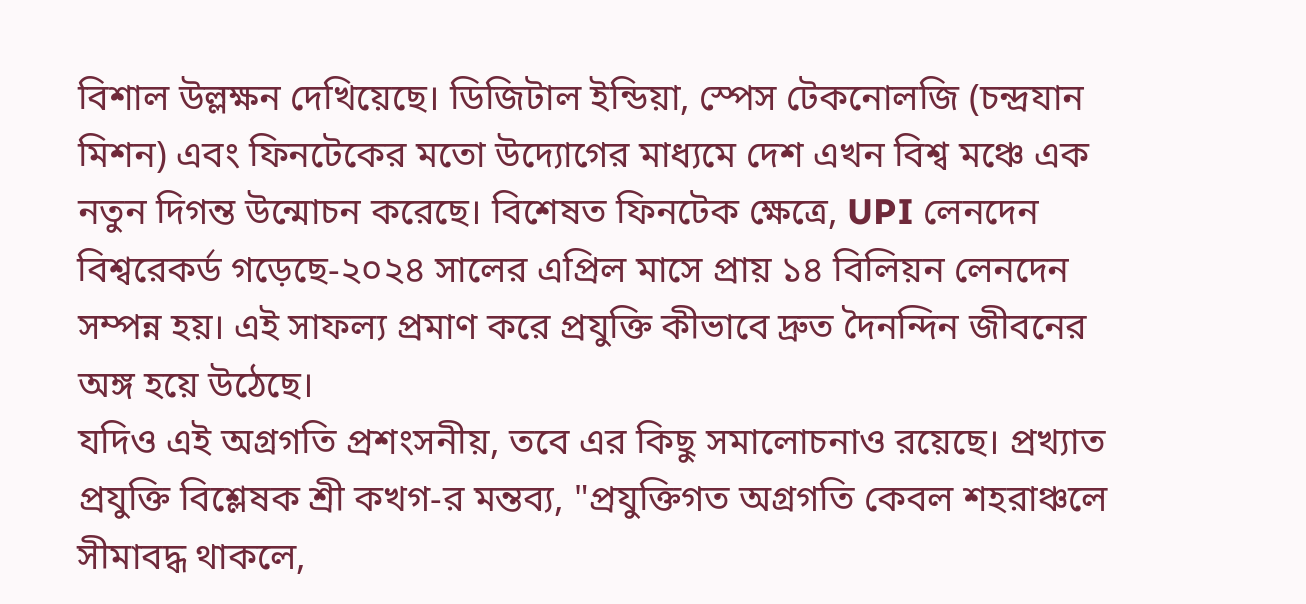বিশাল উল্লক্ষন দেখিয়েছে। ডিজিটাল ইন্ডিয়া, স্পেস টেকনোলজি (চন্দ্রযান মিশন) এবং ফিনটেকের মতো উদ্যোগের মাধ্যমে দেশ এখন বিশ্ব মঞ্চে এক নতুন দিগন্ত উন্মোচন করেছে। বিশেষত ফিনটেক ক্ষেত্রে, UPI লেনদেন বিশ্বরেকর্ড গড়েছে-২০২৪ সালের এপ্রিল মাসে প্রায় ১৪ বিলিয়ন লেনদেন সম্পন্ন হয়। এই সাফল্য প্রমাণ করে প্রযুক্তি কীভাবে দ্রুত দৈনন্দিন জীবনের অঙ্গ হয়ে উঠেছে।
যদিও এই অগ্রগতি প্রশংসনীয়, তবে এর কিছু সমালোচনাও রয়েছে। প্রখ্যাত প্রযুক্তি বিশ্লেষক শ্রী কখগ-র মন্তব্য, "প্রযুক্তিগত অগ্রগতি কেবল শহরাঞ্চলে সীমাবদ্ধ থাকলে,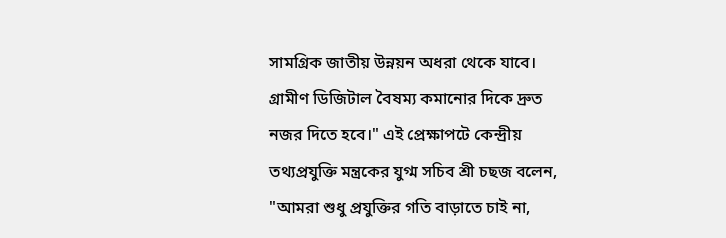সামগ্রিক জাতীয় উন্নয়ন অধরা থেকে যাবে। গ্রামীণ ডিজিটাল বৈষম্য কমানোর দিকে দ্রুত নজর দিতে হবে।" এই প্রেক্ষাপটে কেন্দ্রীয় তথ্যপ্রযুক্তি মন্ত্রকের যুগ্ম সচিব শ্রী চছজ বলেন, "আমরা শুধু প্রযুক্তির গতি বাড়াতে চাই না,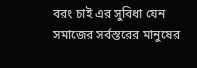বরং চাই এর সুবিধা যেন সমাজের সর্বস্তরের মানুষের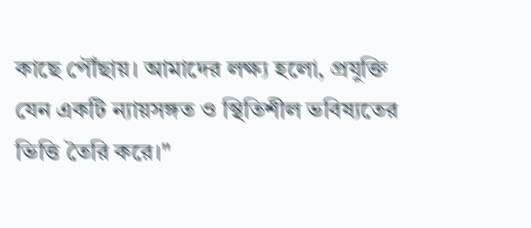কাছে পৌঁছায়। আমাদের লক্ষ্য হলো, প্রযুক্তি যেন একটি ন্যায়সঙ্গত ও স্থিতিশীল ভবিষ্যতের ভিত্তি তৈরি করে।"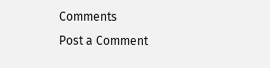Comments
Post a Comment